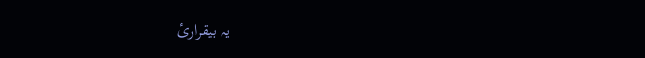یہ بیقراریٔ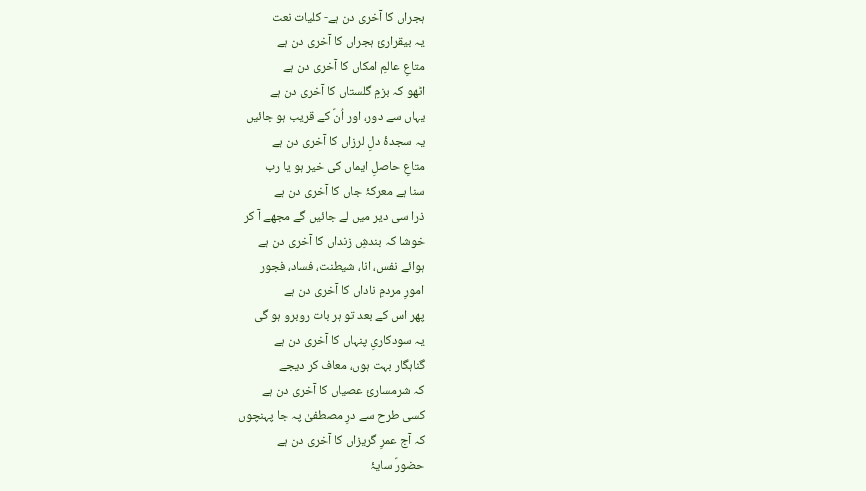ہجراں کا آخری دن ہے- کلیات نعت
یہ بیقراریٔ ہجراں کا آخری دن ہے
متاعِ عالمِ امکاں کا آخری دن ہے
اٹھو کہ بزمِ گلستاں کا آخری دن ہے
یہاں سے دور، اور اُنؐ کے قریب ہو جائیں
یہ سجدۂ دلِ لرزاں کا آخری دن ہے
متاعِ حاصلِ ایماں کی خیر ہو یا رب
سنا ہے معرکۂ جاں کا آخری دن ہے
ذرا سی دیر میں لے جائیں گے مجھے آ کر
خوشا کہ بندشِ زنداں کا آخری دن ہے
ہوائے نفس، انا، شیطنت، فساد، فجور
امورِ مردمِ ناداں کا آخری دن ہے
پھر اس کے بعد تو ہر بات روبرو ہو گی
یہ سودکاریِ پنہاں کا آخری دن ہے
گناہگار بہت ہوں، معاف کر دیجے
کہ شرمساریٔ عصیاں کا آخری دن ہے
کسی طرح سے درِ مصطفیٰ پہ جا پہنچوں
کہ آج عمرِ گریزاں کا آخری دن ہے
حضورؐ سایۂ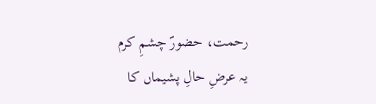رحمت، حضورؐ چشمِ کرم
یہ عرضِ حالِ پشیماں کا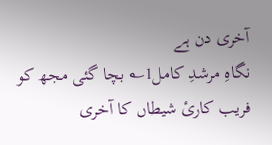آخری دن ہے
نگاہِ مرشدِ کامل1؎ بچا گئی مجھ کو
فریب کاریٔ شیطاں کا آخری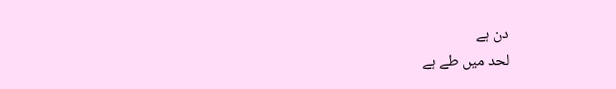دن ہے
لحد میں طے ہے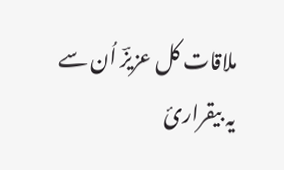ملاقات کل عزیزؔ اُن سے
یہ بیقراریٔ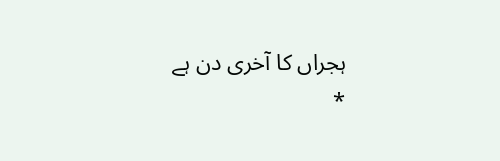ہجراں کا آخری دن ہے
*